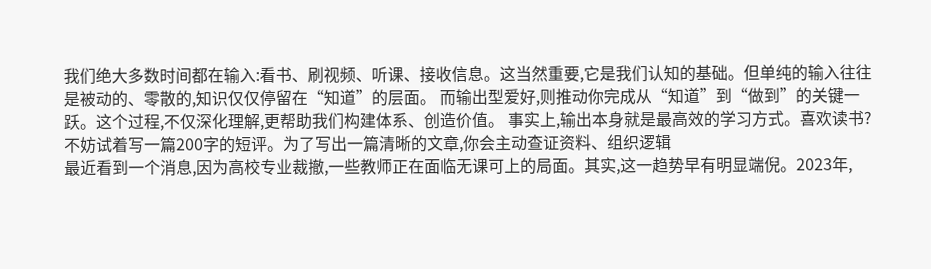我们绝大多数时间都在输入:看书、刷视频、听课、接收信息。这当然重要,它是我们认知的基础。但单纯的输入往往是被动的、零散的,知识仅仅停留在“知道”的层面。 而输出型爱好,则推动你完成从“知道”到“做到”的关键一跃。这个过程,不仅深化理解,更帮助我们构建体系、创造价值。 事实上,输出本身就是最高效的学习方式。喜欢读书?不妨试着写一篇200字的短评。为了写出一篇清晰的文章,你会主动查证资料、组织逻辑
最近看到一个消息,因为高校专业裁撤,一些教师正在面临无课可上的局面。其实,这一趋势早有明显端倪。2023年,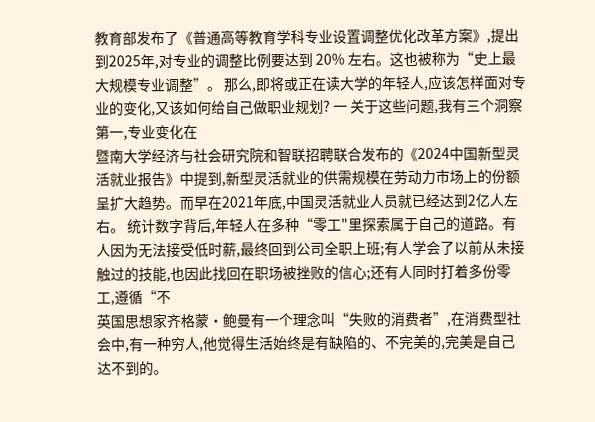教育部发布了《普通高等教育学科专业设置调整优化改革方案》,提出到2025年,对专业的调整比例要达到 20% 左右。这也被称为“史上最大规模专业调整”。 那么,即将或正在读大学的年轻人,应该怎样面对专业的变化,又该如何给自己做职业规划? 一 关于这些问题,我有三个洞察 第一,专业变化在
暨南大学经济与社会研究院和智联招聘联合发布的《2024中国新型灵活就业报告》中提到,新型灵活就业的供需规模在劳动力市场上的份额呈扩大趋势。而早在2021年底,中国灵活就业人员就已经达到2亿人左右。 统计数字背后,年轻人在多种“零工"里探索属于自己的道路。有人因为无法接受低时薪,最终回到公司全职上班;有人学会了以前从未接触过的技能,也因此找回在职场被挫败的信心;还有人同时打着多份零工,遵循“不
英国思想家齐格蒙·鲍曼有一个理念叫“失败的消费者”,在消费型社会中,有一种穷人,他觉得生活始终是有缺陷的、不完美的,完美是自己达不到的。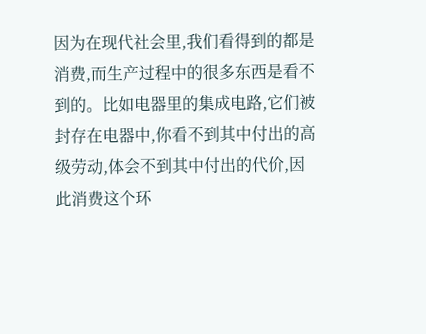因为在现代社会里,我们看得到的都是消费,而生产过程中的很多东西是看不到的。比如电器里的集成电路,它们被封存在电器中,你看不到其中付出的高级劳动,体会不到其中付出的代价,因此消费这个环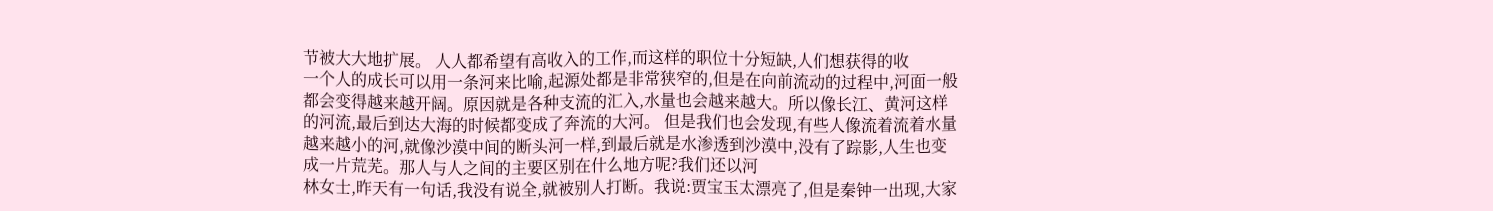节被大大地扩展。 人人都希望有高收入的工作,而这样的职位十分短缺,人们想获得的收
一个人的成长可以用一条河来比喻,起源处都是非常狭窄的,但是在向前流动的过程中,河面一般都会变得越来越开阔。原因就是各种支流的汇入,水量也会越来越大。所以像长江、黄河这样的河流,最后到达大海的时候都变成了奔流的大河。 但是我们也会发现,有些人像流着流着水量越来越小的河,就像沙漠中间的断头河一样,到最后就是水渗透到沙漠中,没有了踪影,人生也变成一片荒芜。那人与人之间的主要区别在什么地方呢?我们还以河
林女士,昨天有一句话,我没有说全,就被别人打断。我说:贾宝玉太漂亮了,但是秦钟一出现,大家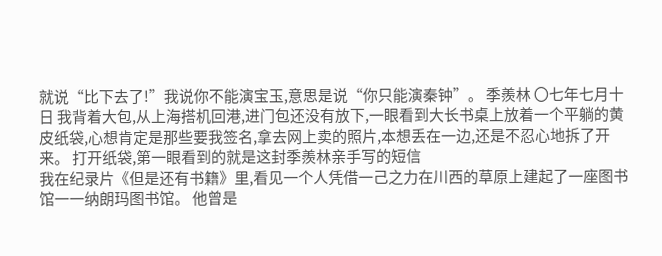就说“比下去了!”我说你不能演宝玉,意思是说“你只能演秦钟”。 季羨林 〇七年七月十日 我背着大包,从上海搭机回港,进门包还没有放下,一眼看到大长书桌上放着一个平躺的黄皮纸袋,心想肯定是那些要我签名,拿去网上卖的照片,本想丢在一边,还是不忍心地拆了开来。 打开纸袋,第一眼看到的就是这封季羨林亲手写的短信
我在纪录片《但是还有书籍》里,看见一个人凭借一己之力在川西的草原上建起了一座图书馆一一纳朗玛图书馆。 他曾是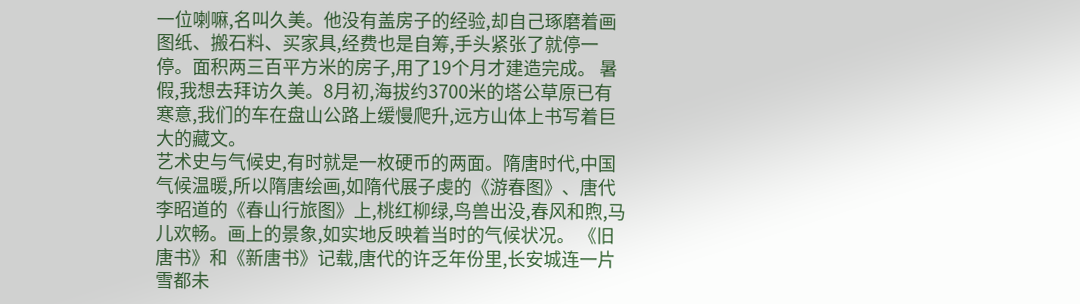一位喇嘛,名叫久美。他没有盖房子的经验,却自己琢磨着画图纸、搬石料、买家具,经费也是自筹,手头紧张了就停一停。面积两三百平方米的房子,用了19个月才建造完成。 暑假,我想去拜访久美。8月初,海拔约3700米的塔公草原已有寒意,我们的车在盘山公路上缓慢爬升,远方山体上书写着巨大的藏文。
艺术史与气候史,有时就是一枚硬币的两面。隋唐时代,中国气候温暖,所以隋唐绘画,如隋代展子虔的《游春图》、唐代李昭道的《春山行旅图》上,桃红柳绿,鸟兽出没,春风和煦,马儿欢畅。画上的景象,如实地反映着当时的气候状况。 《旧唐书》和《新唐书》记载,唐代的许乏年份里,长安城连一片雪都未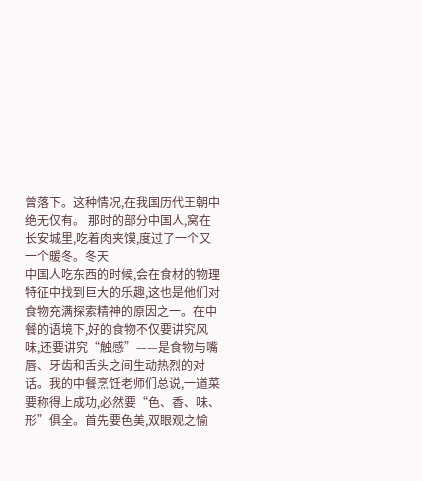曾落下。这种情况,在我国历代王朝中绝无仅有。 那时的部分中国人,窝在长安城里,吃着肉夹馍,度过了一个又一个暖冬。冬天
中国人吃东西的时候,会在食材的物理特征中找到巨大的乐趣,这也是他们对食物充满探索精神的原因之一。在中餐的语境下,好的食物不仅要讲究风味,还要讲究“触感”——是食物与嘴唇、牙齿和舌头之间生动热烈的对话。我的中餐烹饪老师们总说,一道菜要称得上成功,必然要“色、香、味、形”俱全。首先要色美,双眼观之愉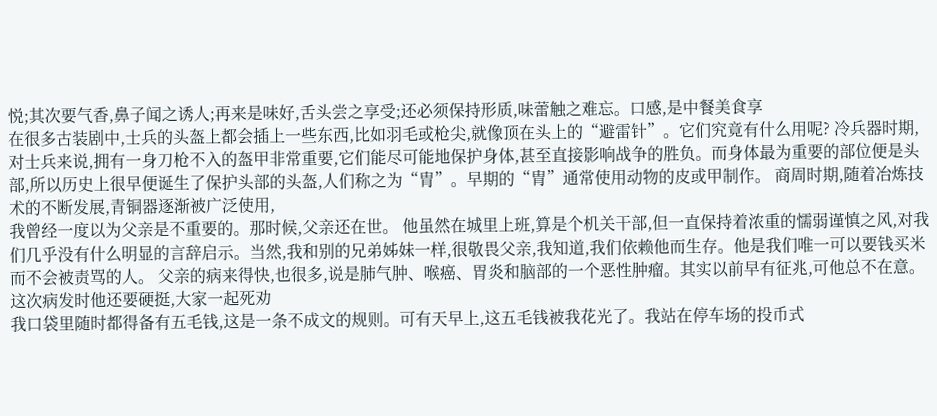悦;其次要气香,鼻子闻之诱人;再来是味好,舌头尝之享受;还必须保持形质,味蕾触之难忘。口感,是中餐美食享
在很多古装剧中,士兵的头盔上都会插上一些东西,比如羽毛或枪尖,就像顶在头上的“避雷针”。它们究竟有什么用呢? 冷兵器时期,对士兵来说,拥有一身刀枪不入的盔甲非常重要,它们能尽可能地保护身体,甚至直接影响战争的胜负。而身体最为重要的部位便是头部,所以历史上很早便诞生了保护头部的头盔,人们称之为“胄”。早期的“胄”通常使用动物的皮或甲制作。 商周时期,随着冶炼技术的不断发展,青铜器逐渐被广泛使用,
我曾经一度以为父亲是不重要的。那时候,父亲还在世。 他虽然在城里上班,算是个机关干部,但一直保持着浓重的懦弱谨慎之风,对我们几乎没有什么明显的言辞启示。当然,我和别的兄弟姊妹一样,很敬畏父亲,我知道,我们依赖他而生存。他是我们唯一可以要钱买米而不会被责骂的人。 父亲的病来得快,也很多,说是肺气肿、喉癌、胃炎和脑部的一个恶性肿瘤。其实以前早有征兆,可他总不在意。这次病发时他还要硬挺,大家一起死劝
我口袋里随时都得备有五毛钱,这是一条不成文的规则。可有天早上,这五毛钱被我花光了。我站在停车场的投币式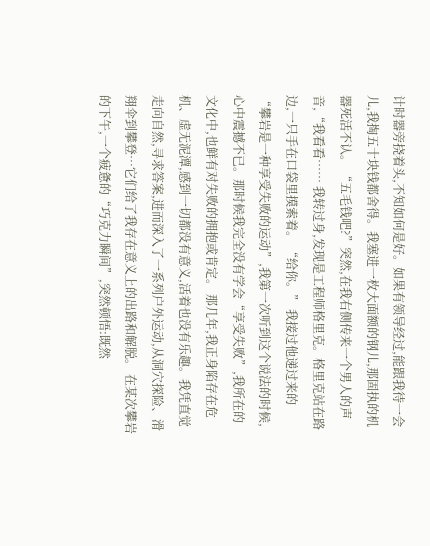计时器旁挠着头,不知如何是好。如果有领导经过,能跟我待一会儿,我掏五十块钱都舍得。我塞进一枚大面额的钢儿,那固执的机器死活不认。 “五毛钱吧?”突然,在我右侧传来一个男人的声音,“我看看…… 我转过身,发现是工程师格里克。格里克站在路边,一只手在口袋里摸索着。 “给你。” 我接过他递过来的
“攀岩是一种享受失败的运动”,我第一次听到这个说法的时候,心中震撼不已。那时候我完全没有学会“享受失败”,我所在的文化中,也鲜有对失败的拥抱或肯定。 那几年,我正身陷存在危机、虚无泥潭,感到一切都没有意义,活着也没有乐趣。我凭直觉走向自然,寻求答案,进而深入了一系列户外运动,从洞穴探险、滑翔伞到攀登…它们给了我存在意义上的出路和解脱。 在某次攀岩的下午,一个疲惫的“巧克力瞬间”,突然顿悟:既然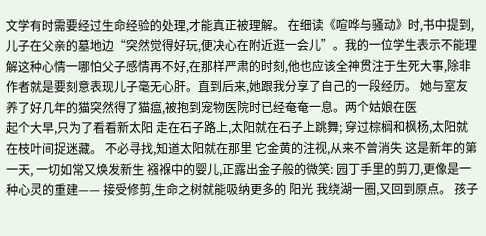文学有时需要经过生命经验的处理,才能真正被理解。 在细读《喧哗与骚动》时,书中提到,儿子在父亲的墓地边“突然觉得好玩,便决心在附近逛一会儿”。我的一位学生表示不能理解这种心情一哪怕父子感情再不好,在那样严肃的时刻,他也应该全神贯注于生死大事,除非作者就是要刻意表现儿子毫无心肝。直到后来,她跟我分享了自己的一段经历。 她与室友养了好几年的猫突然得了猫瘟,被抱到宠物医院时已经奄奄一息。两个姑娘在医
起个大早,只为了看看新太阳 走在石子路上,太阳就在石子上跳舞; 穿过棕榈和枫杨,太阳就在枝叶间捉迷藏。 不必寻找,知道太阳就在那里 它金黄的注视,从来不曾消失 这是新年的第一天, 一切如常又焕发新生 襁褓中的婴儿,正露出金子般的微笑: 园丁手里的剪刀,更像是一种心灵的重建—— 接受修剪,生命之树就能吸纳更多的 阳光 我绕湖一圈,又回到原点。 孩子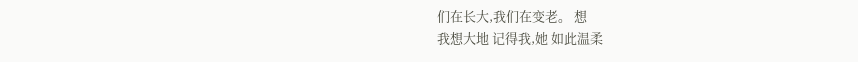们在长大,我们在变老。 想
我想大地 记得我,她 如此温柔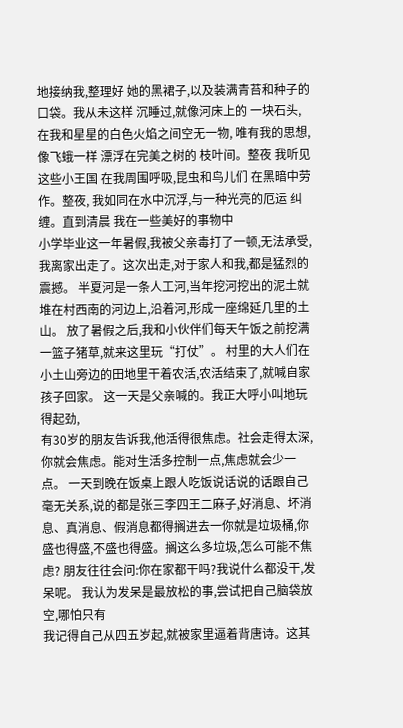地接纳我,整理好 她的黑裙子,以及装满青苔和种子的 口袋。我从未这样 沉睡过,就像河床上的 一块石头,在我和星星的白色火焰之间空无一物, 唯有我的思想,像飞蛾一样 漂浮在完美之树的 枝叶间。整夜 我听见这些小王国 在我周围呼吸,昆虫和鸟儿们 在黑暗中劳作。整夜, 我如同在水中沉浮,与一种光亮的厄运 纠缠。直到清晨 我在一些美好的事物中
小学毕业这一年暑假,我被父亲毒打了一顿,无法承受,我离家出走了。这次出走,对于家人和我,都是猛烈的震撼。 半夏河是一条人工河,当年挖河挖出的泥土就堆在村西南的河边上,沿着河,形成一座绵延几里的土山。 放了暑假之后,我和小伙伴们每天午饭之前挖满一篮子猪草,就来这里玩“打仗”。 村里的大人们在小土山旁边的田地里干着农活,农活结束了,就喊自家孩子回家。 这一天是父亲喊的。我正大呼小叫地玩得起劲,
有30岁的朋友告诉我,他活得很焦虑。社会走得太深,你就会焦虑。能对生活多控制一点,焦虑就会少一点。 一天到晚在饭桌上跟人吃饭说话说的话跟自己毫无关系,说的都是张三李四王二麻子,好消息、坏消息、真消息、假消息都得搁进去一你就是垃圾桶,你盛也得盛,不盛也得盛。搁这么多垃圾,怎么可能不焦虑? 朋友往往会问:你在家都干吗?我说什么都没干,发呆呢。 我认为发呆是最放松的事,尝试把自己脑袋放空,哪怕只有
我记得自己从四五岁起,就被家里逼着背唐诗。这其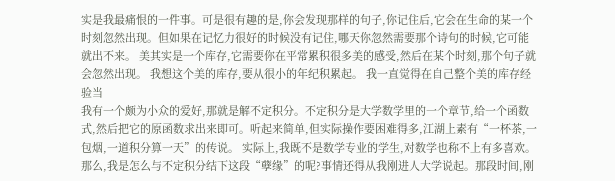实是我最痛恨的一件事。可是很有趣的是,你会发现那样的句子,你记住后,它会在生命的某一个时刻忽然出现。但如果在记忆力很好的时候没有记住,哪天你忽然需要那个诗句的时候,它可能就出不来。 美其实是一个库存,它需要你在平常累积很多美的感受,然后在某个时刻,那个句子就会忽然出现。 我想这个美的库存,要从很小的年纪积累起。 我一直觉得在自己整个美的库存经验当
我有一个颇为小众的爱好,那就是解不定积分。不定积分是大学数学里的一个章节,给一个函数式,然后把它的原函数求出来即可。听起来简单,但实际操作要困难得多,江湖上素有“一杯茶,一包烟,一道积分算一天”的传说。 实际上,我既不是数学专业的学生,对数学也称不上有多喜欢。那么,我是怎么与不定积分结下这段“孽缘”的呢?事情还得从我刚进人大学说起。那段时间,刚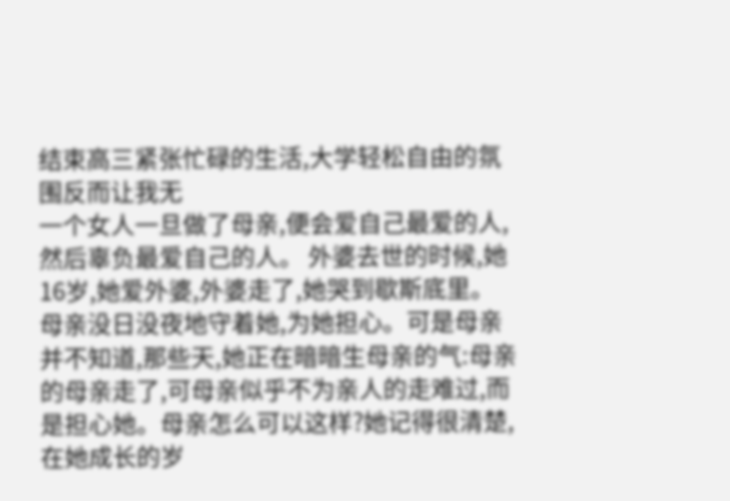结束高三紧张忙碌的生活,大学轻松自由的氛围反而让我无
一个女人一旦做了母亲,便会爱自己最爱的人,然后辜负最爱自己的人。 外婆去世的时候,她16岁,她爱外婆,外婆走了,她哭到歇斯底里。母亲没日没夜地守着她,为她担心。可是母亲并不知道,那些天,她正在暗暗生母亲的气:母亲的母亲走了,可母亲似乎不为亲人的走难过,而是担心她。母亲怎么可以这样?她记得很清楚,在她成长的岁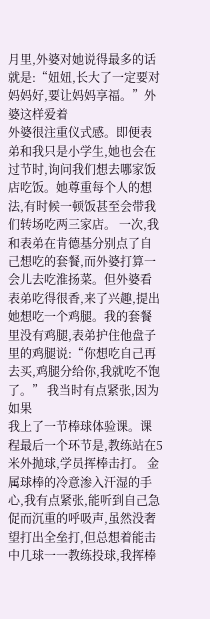月里,外婆对她说得最多的话就是:“妞妞,长大了一定要对妈妈好,要让妈妈享福。”外婆这样爱着
外婆很注重仪式感。即便表弟和我只是小学生,她也会在过节时,询问我们想去哪家饭店吃饭。她尊重每个人的想法,有时候一顿饭甚至会带我们转场吃两三家店。 一次,我和表弟在肯德基分别点了自己想吃的套餐,而外婆打算一会儿去吃淮扬菜。但外婆看表弟吃得很香,来了兴趣,提出她想吃一个鸡腿。我的套餐里没有鸡腿,表弟护住他盘子里的鸡腿说:“你想吃自己再去买,鸡腿分给你,我就吃不饱了。” 我当时有点紧张,因为如果
我上了一节棒球体验课。课程最后一个环节是,教练站在5米外抛球,学员挥棒击打。 金属球棒的冷意渗入汗湿的手心,我有点紧张,能听到自己急促而沉重的呼吸声,虽然没奢望打出全垒打,但总想着能击中几球一一教练投球,我挥棒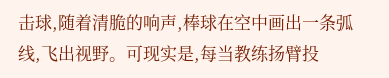击球,随着清脆的响声,棒球在空中画出一条弧线,飞出视野。可现实是,每当教练扬臂投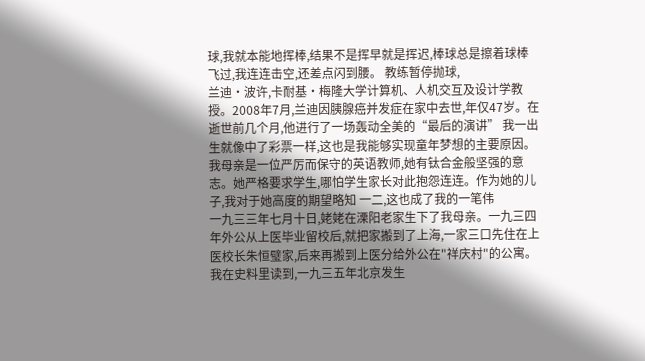球,我就本能地挥棒,结果不是挥早就是挥迟,棒球总是擦着球棒飞过,我连连击空,还差点闪到腰。 教练暂停抛球,
兰迪·波许,卡耐基·梅隆大学计算机、人机交互及设计学教授。2008年7月,兰迪因胰腺癌并发症在家中去世,年仅47岁。在逝世前几个月,他进行了一场轰动全美的“最后的演讲” 我一出生就像中了彩票一样,这也是我能够实现童年梦想的主要原因。 我母亲是一位严厉而保守的英语教师,她有钛合金般坚强的意志。她严格要求学生,哪怕学生家长对此抱怨连连。作为她的儿子,我对于她高度的期望略知 一二,这也成了我的一笔伟
一九三三年七月十日,姥姥在溧阳老家生下了我母亲。一九三四年外公从上医毕业留校后,就把家搬到了上海,一家三口先住在上医校长朱恒璧家,后来再搬到上医分给外公在"祥庆村"的公寓。 我在史料里读到,一九三五年北京发生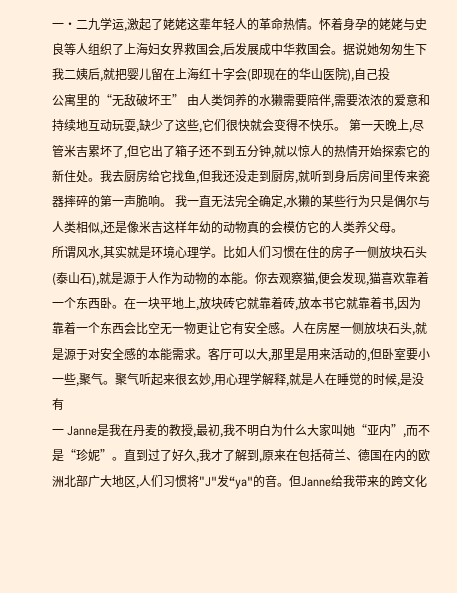一·二九学运,激起了姥姥这辈年轻人的革命热情。怀着身孕的姥姥与史良等人组织了上海妇女界救国会,后发展成中华救国会。据说她匆匆生下我二姨后,就把婴儿留在上海红十字会(即现在的华山医院),自己投
公寓里的“无敌破坏王” 由人类饲养的水獭需要陪伴,需要浓浓的爱意和持续地互动玩耍,缺少了这些,它们很快就会变得不快乐。 第一天晚上,尽管米吉累坏了,但它出了箱子还不到五分钟,就以惊人的热情开始探索它的新住处。我去厨房给它找鱼,但我还没走到厨房,就听到身后房间里传来瓷器摔碎的第一声脆响。 我一直无法完全确定,水獭的某些行为只是偶尔与人类相似,还是像米吉这样年幼的动物真的会模仿它的人类养父母。
所谓风水,其实就是环境心理学。比如人们习惯在住的房子一侧放块石头(泰山石),就是源于人作为动物的本能。你去观察猫,便会发现,猫喜欢靠着一个东西卧。在一块平地上,放块砖它就靠着砖,放本书它就靠着书,因为靠着一个东西会比空无一物更让它有安全感。人在房屋一侧放块石头,就是源于对安全感的本能需求。客厅可以大,那里是用来活动的,但卧室要小一些,聚气。聚气听起来很玄妙,用心理学解释,就是人在睡觉的时候,是没有
一 Janne是我在丹麦的教授,最初,我不明白为什么大家叫她“亚内”,而不是“珍妮”。直到过了好久,我才了解到,原来在包括荷兰、德国在内的欧洲北部广大地区,人们习惯将"J"发“ya"的音。但Janne给我带来的跨文化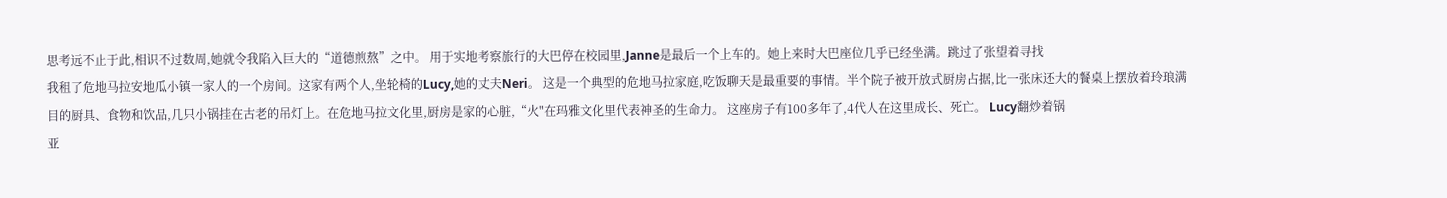思考远不止于此,相识不过数周,她就令我陷入巨大的“道德煎熬”之中。 用于实地考察旅行的大巴停在校园里,Janne是最后一个上车的。她上来时大巴座位几乎已经坐满。跳过了张望着寻找
我租了危地马拉安地瓜小镇一家人的一个房间。这家有两个人,坐轮椅的Lucy,她的丈夫Neri。 这是一个典型的危地马拉家庭,吃饭聊天是最重要的事情。半个院子被开放式厨房占据,比一张床还大的餐桌上摆放着玲琅满目的厨具、食物和饮品,几只小锅挂在古老的吊灯上。在危地马拉文化里,厨房是家的心脏,“火"在玛雅文化里代表神圣的生命力。 这座房子有100多年了,4代人在这里成长、死亡。 Lucy翻炒着锅
亚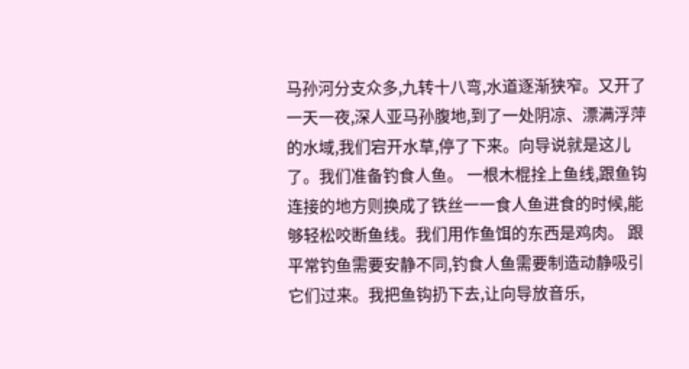马孙河分支众多,九转十八弯,水道逐渐狭窄。又开了一天一夜,深人亚马孙腹地,到了一处阴凉、漂满浮萍的水域,我们宕开水草,停了下来。向导说就是这儿了。我们准备钓食人鱼。 一根木棍拴上鱼线,跟鱼钩连接的地方则换成了铁丝一一食人鱼进食的时候,能够轻松咬断鱼线。我们用作鱼饵的东西是鸡肉。 跟平常钓鱼需要安静不同,钓食人鱼需要制造动静吸引它们过来。我把鱼钩扔下去,让向导放音乐,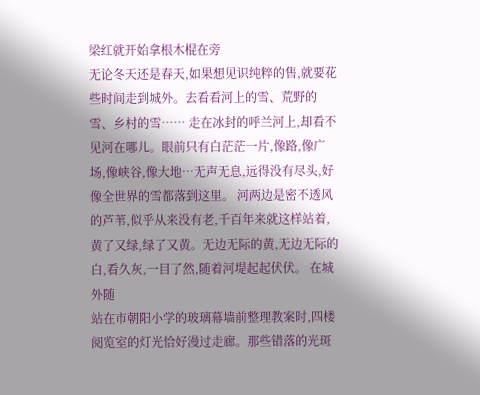梁红就开始拿根木棍在旁
无论冬天还是春天,如果想见识纯粹的售,就要花些时间走到城外。去看看河上的雪、荒野的雪、乡村的雪…… 走在冰封的呼兰河上,却看不见河在哪儿。眼前只有白茫茫一片,像路,像广场,像峡谷,像大地…无声无息,远得没有尽头,好像全世界的雪都落到这里。 河两边是密不透风的芦苇,似乎从来没有老,千百年来就这样站着,黄了又绿,绿了又黄。无边无际的黄,无边无际的白,看久灰,一目了然,随着河堤起起伏伏。 在城外随
站在市朝阳小学的玻璃幕墙前整理教案时,四楼阅览室的灯光恰好漫过走廊。那些错落的光斑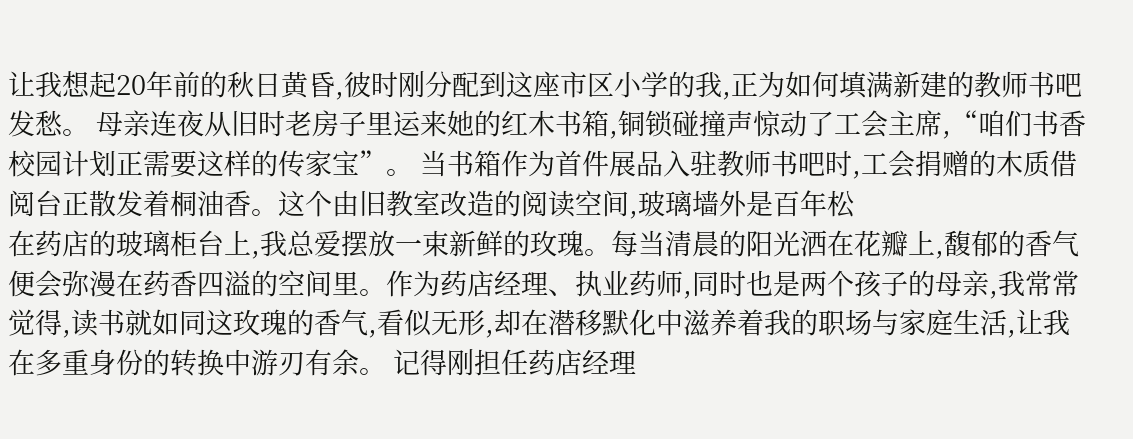让我想起20年前的秋日黄昏,彼时刚分配到这座市区小学的我,正为如何填满新建的教师书吧发愁。 母亲连夜从旧时老房子里运来她的红木书箱,铜锁碰撞声惊动了工会主席,“咱们书香校园计划正需要这样的传家宝”。 当书箱作为首件展品入驻教师书吧时,工会捐赠的木质借阅台正散发着桐油香。这个由旧教室改造的阅读空间,玻璃墙外是百年松
在药店的玻璃柜台上,我总爱摆放一束新鲜的玫瑰。每当清晨的阳光洒在花瓣上,馥郁的香气便会弥漫在药香四溢的空间里。作为药店经理、执业药师,同时也是两个孩子的母亲,我常常觉得,读书就如同这玫瑰的香气,看似无形,却在潜移默化中滋养着我的职场与家庭生活,让我在多重身份的转换中游刃有余。 记得刚担任药店经理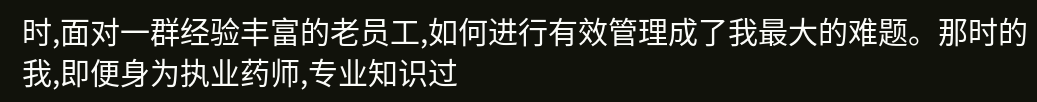时,面对一群经验丰富的老员工,如何进行有效管理成了我最大的难题。那时的我,即便身为执业药师,专业知识过